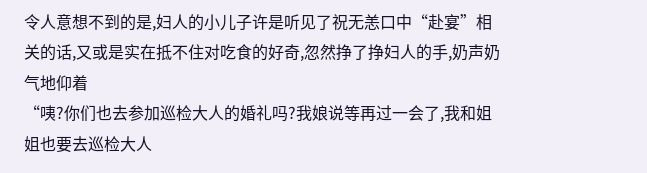令人意想不到的是,妇人的小儿子许是听见了祝无恙口中“赴宴”相关的话,又或是实在抵不住对吃食的好奇,忽然挣了挣妇人的手,奶声奶气地仰着
“咦?你们也去参加巡检大人的婚礼吗?我娘说等再过一会了,我和姐姐也要去巡检大人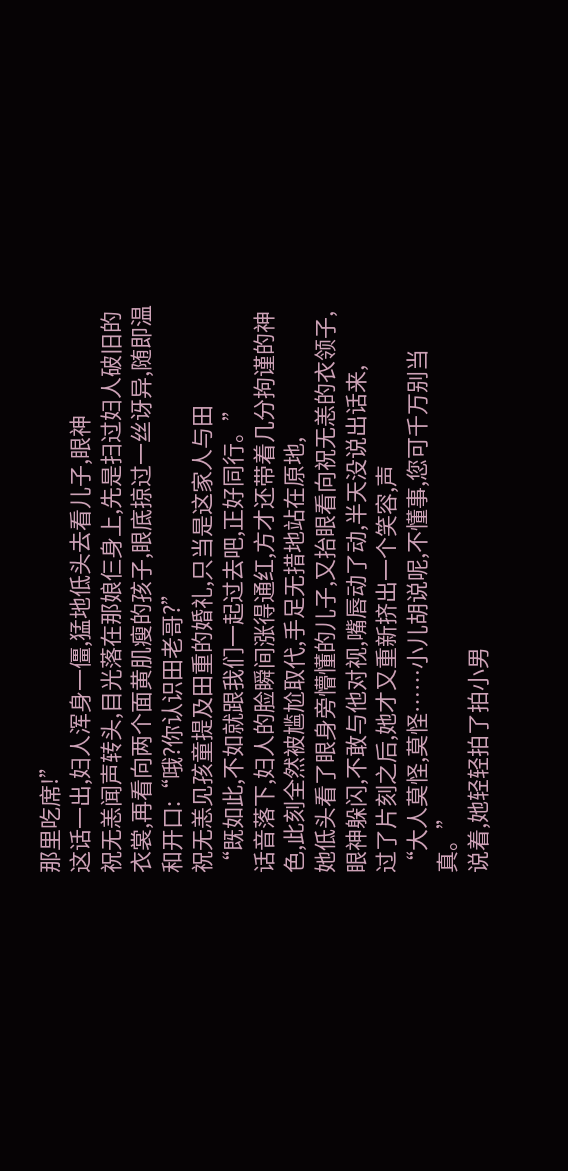那里吃席!”
这话一出,妇人浑身一僵,猛地低头去看儿子,眼神
祝无恙闻声转头,目光落在那娘仨身上,先是扫过妇人破旧的衣裳,再看向两个面黄肌瘦的孩子,眼底掠过一丝讶异,随即温和开口:“哦?你认识田老哥?”
祝无恙见孩童提及田重的婚礼,只当是这家人与田
“既如此,不如就跟我们一起过去吧,正好同行。”
话音落下,妇人的脸瞬间涨得通红,方才还带着几分拘谨的神色,此刻全然被尴尬取代,手足无措地站在原地,
她低头看了眼身旁懵懂的儿子,又抬眼看向祝无恙的衣领子,眼神躲闪,不敢与他对视,嘴唇动了动,半天没说出话来,
过了片刻之后,她才又重新挤出一个笑容,声
“大人莫怪,莫怪……小儿胡说呢,不懂事,您可千万别当真。”
说着,她轻轻拍了拍小男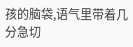孩的脑袋,语气里带着几分急切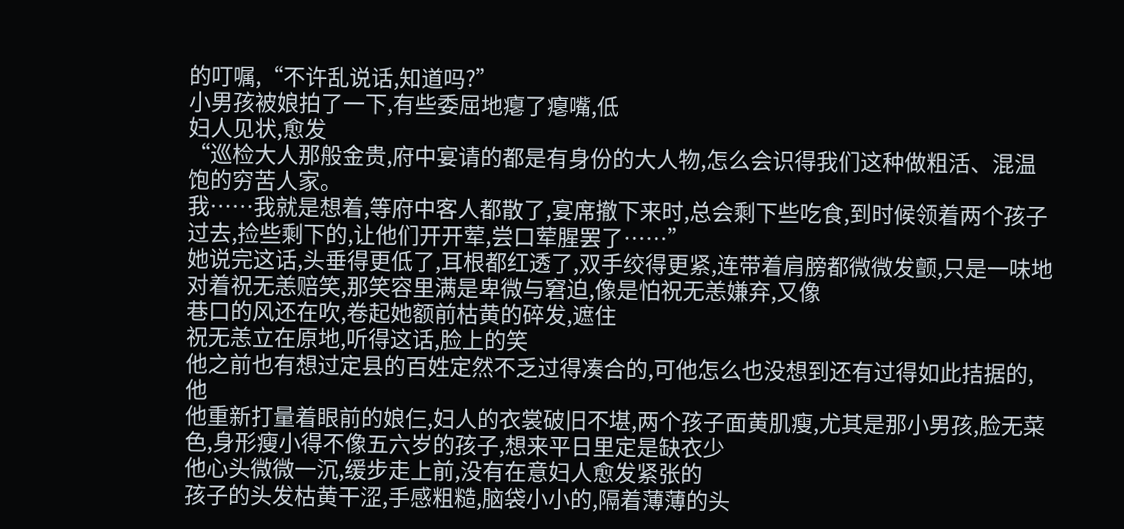的叮嘱,“不许乱说话,知道吗?”
小男孩被娘拍了一下,有些委屈地瘪了瘪嘴,低
妇人见状,愈发
“巡检大人那般金贵,府中宴请的都是有身份的大人物,怎么会识得我们这种做粗活、混温饱的穷苦人家。
我……我就是想着,等府中客人都散了,宴席撤下来时,总会剩下些吃食,到时候领着两个孩子过去,捡些剩下的,让他们开开荤,尝口荤腥罢了……”
她说完这话,头垂得更低了,耳根都红透了,双手绞得更紧,连带着肩膀都微微发颤,只是一味地对着祝无恙赔笑,那笑容里满是卑微与窘迫,像是怕祝无恙嫌弃,又像
巷口的风还在吹,卷起她额前枯黄的碎发,遮住
祝无恙立在原地,听得这话,脸上的笑
他之前也有想过定县的百姓定然不乏过得凑合的,可他怎么也没想到还有过得如此拮据的,他
他重新打量着眼前的娘仨,妇人的衣裳破旧不堪,两个孩子面黄肌瘦,尤其是那小男孩,脸无菜色,身形瘦小得不像五六岁的孩子,想来平日里定是缺衣少
他心头微微一沉,缓步走上前,没有在意妇人愈发紧张的
孩子的头发枯黄干涩,手感粗糙,脑袋小小的,隔着薄薄的头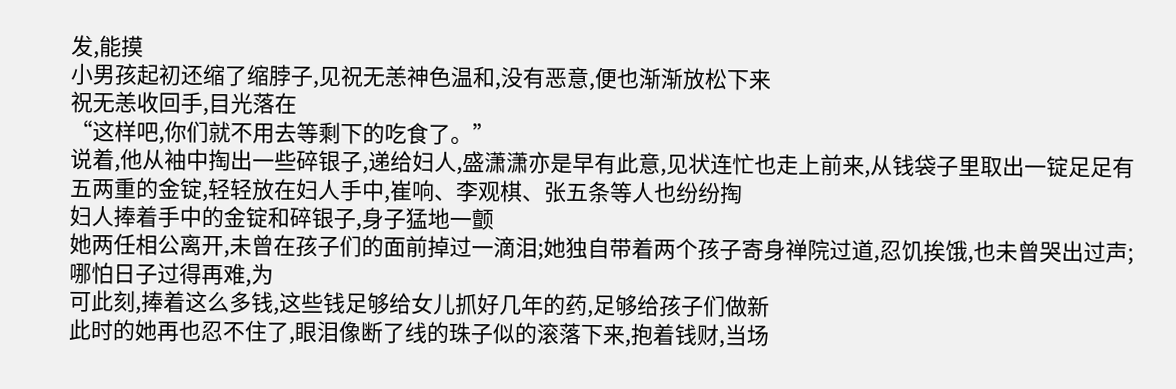发,能摸
小男孩起初还缩了缩脖子,见祝无恙神色温和,没有恶意,便也渐渐放松下来
祝无恙收回手,目光落在
“这样吧,你们就不用去等剩下的吃食了。”
说着,他从袖中掏出一些碎银子,递给妇人,盛潇潇亦是早有此意,见状连忙也走上前来,从钱袋子里取出一锭足足有五两重的金锭,轻轻放在妇人手中,崔响、李观棋、张五条等人也纷纷掏
妇人捧着手中的金锭和碎银子,身子猛地一颤
她两任相公离开,未曾在孩子们的面前掉过一滴泪;她独自带着两个孩子寄身禅院过道,忍饥挨饿,也未曾哭出过声;哪怕日子过得再难,为
可此刻,捧着这么多钱,这些钱足够给女儿抓好几年的药,足够给孩子们做新
此时的她再也忍不住了,眼泪像断了线的珠子似的滚落下来,抱着钱财,当场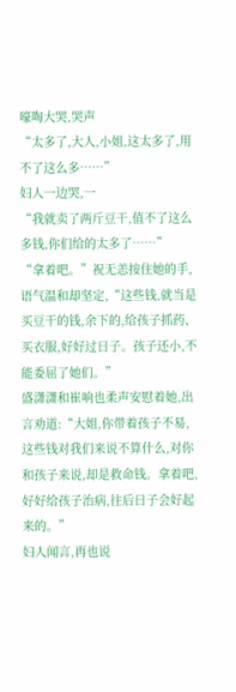嚎啕大哭,哭声
“太多了,大人,小姐,这太多了,用不了这么多……”
妇人一边哭,一
“我就卖了两斤豆干,值不了这么多钱,你们给的太多了……”
“拿着吧。”祝无恙按住她的手,语气温和却坚定,“这些钱,就当是买豆干的钱,余下的,给孩子抓药、买衣服,好好过日子。孩子还小,不能委屈了她们。”
盛潇潇和崔响也柔声安慰着她,出言劝道:“大姐,你带着孩子不易,这些钱对我们来说不算什么,对你和孩子来说,却是救命钱。拿着吧,好好给孩子治病,往后日子会好起来的。”
妇人闻言,再也说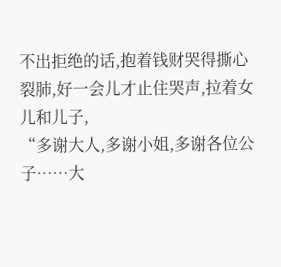不出拒绝的话,抱着钱财哭得撕心裂肺,好一会儿才止住哭声,拉着女儿和儿子,
“多谢大人,多谢小姐,多谢各位公子……大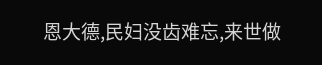恩大德,民妇没齿难忘,来世做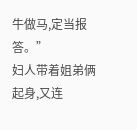牛做马,定当报答。”
妇人带着姐弟俩起身,又连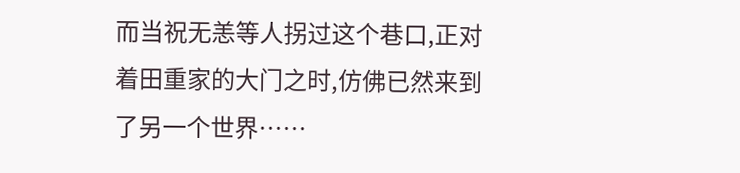而当祝无恙等人拐过这个巷口,正对着田重家的大门之时,仿佛已然来到了另一个世界……